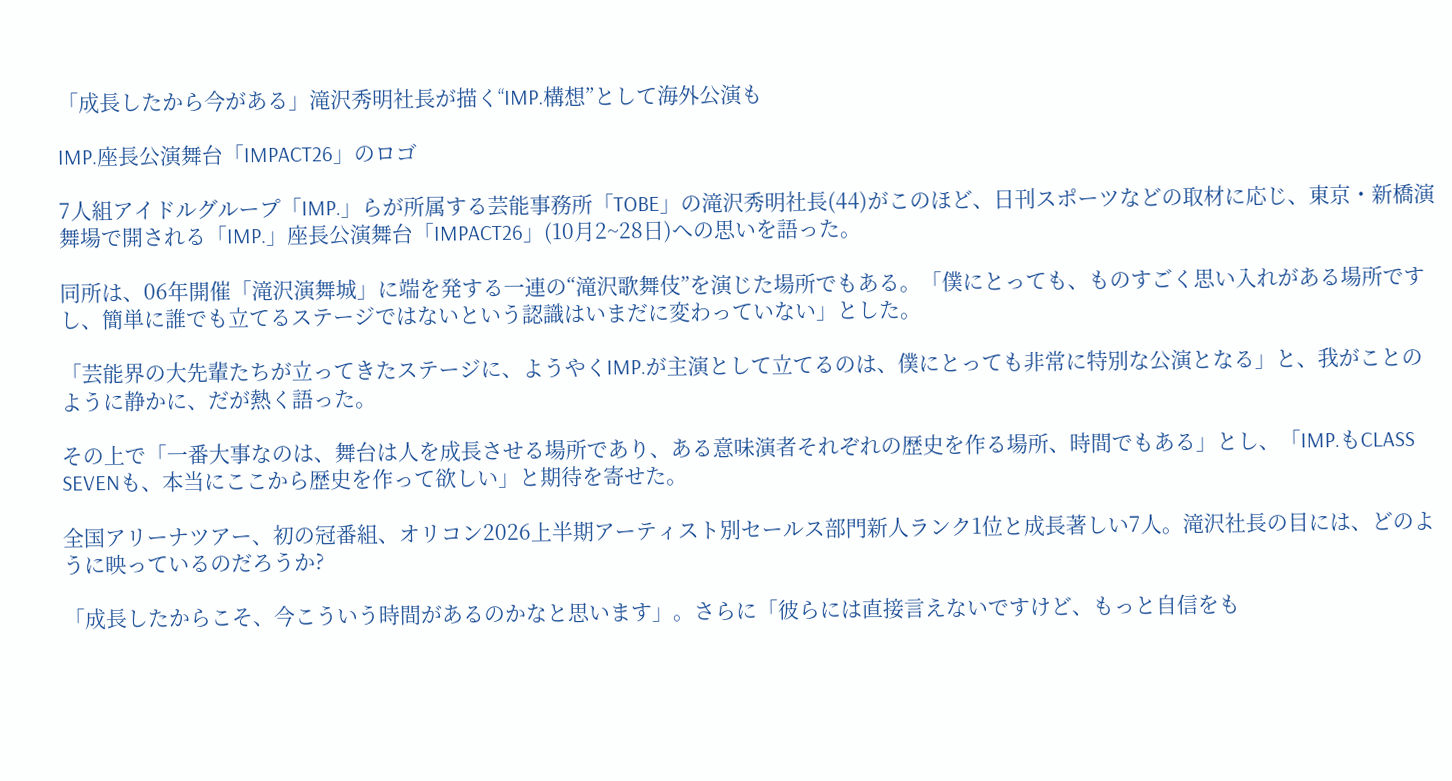「成長したから今がある」滝沢秀明社長が描く“IMP.構想”として海外公演も

IMP.座長公演舞台「IMPACT26」のロゴ

7人組アイドルグループ「IMP.」らが所属する芸能事務所「TOBE」の滝沢秀明社長(44)がこのほど、日刊スポーツなどの取材に応じ、東京・新橋演舞場で開される「IMP.」座長公演舞台「IMPACT26」(10月2~28日)への思いを語った。

同所は、06年開催「滝沢演舞城」に端を発する一連の“滝沢歌舞伎”を演じた場所でもある。「僕にとっても、ものすごく思い入れがある場所ですし、簡単に誰でも立てるステージではないという認識はいまだに変わっていない」とした。

「芸能界の大先輩たちが立ってきたステージに、ようやくIMP.が主演として立てるのは、僕にとっても非常に特別な公演となる」と、我がことのように静かに、だが熱く語った。

その上で「一番大事なのは、舞台は人を成長させる場所であり、ある意味演者それぞれの歴史を作る場所、時間でもある」とし、「IMP.もCLASS SEVENも、本当にここから歴史を作って欲しい」と期待を寄せた。

全国アリーナツアー、初の冠番組、オリコン2026上半期アーティスト別セールス部門新人ランク1位と成長著しい7人。滝沢社長の目には、どのように映っているのだろうか?

「成長したからこそ、今こういう時間があるのかなと思います」。さらに「彼らには直接言えないですけど、もっと自信をも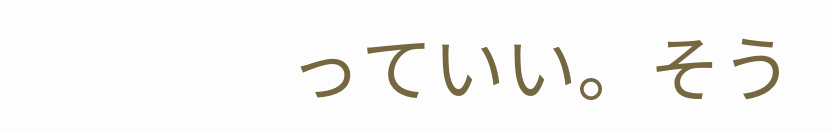っていい。そう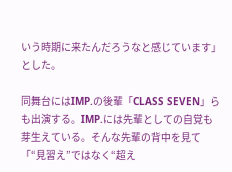いう時期に来たんだろうなと感じています」とした。

同舞台にはIMP.の後輩「CLASS SEVEN」らも出演する。IMP.には先輩としての自覚も芽生えている。そんな先輩の背中を見て「“見習え”ではなく“超え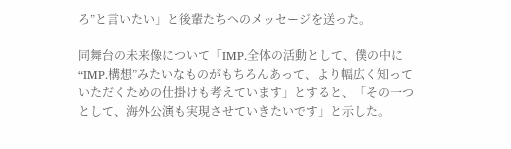ろ”と言いたい」と後輩たちへのメッセージを送った。

同舞台の未来像について「IMP.全体の活動として、僕の中に“IMP.構想”みたいなものがもちろんあって、より幅広く知っていただくための仕掛けも考えています」とすると、「その一つとして、海外公演も実現させていきたいです」と示した。